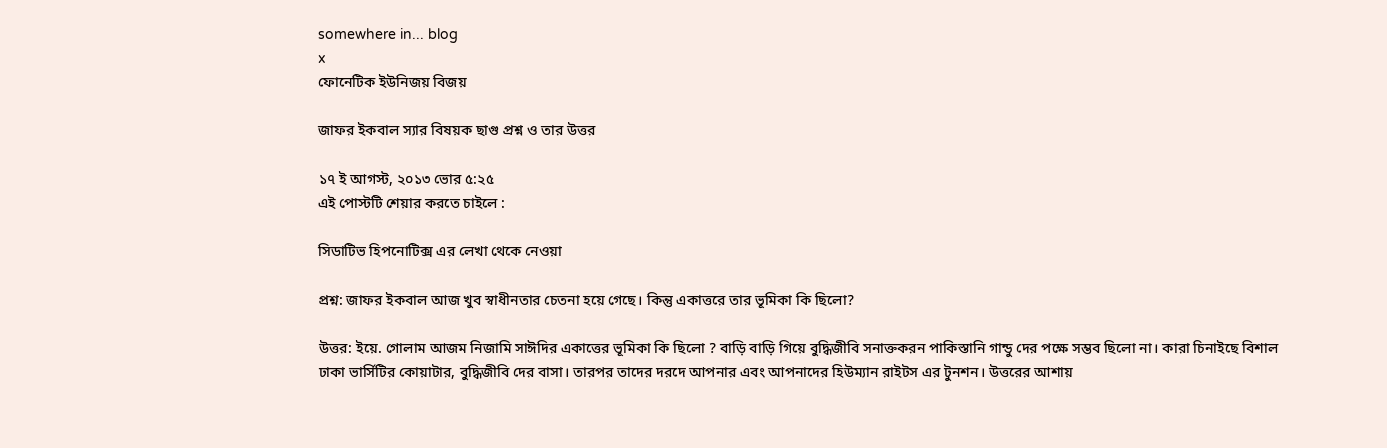somewhere in... blog
x
ফোনেটিক ইউনিজয় বিজয়

জাফর ইকবাল স্যার বিষয়ক ছাগু প্রশ্ন ও তার উত্তর

১৭ ই আগস্ট, ২০১৩ ভোর ৫:২৫
এই পোস্টটি শেয়ার করতে চাইলে :

সিডাটিভ হিপনোটিক্স এর লেখা থেকে নেওয়া

প্রশ্ন: জাফর ইকবাল আজ খুব স্বাধীনতার চেতনা হয়ে গেছে। কিন্তু একাত্তরে তার ভূমিকা কি ছিলো?

উত্তর: ইয়ে. গোলাম আজম নিজামি সাঈদির একাত্তের ভূমিকা কি ছিলো ? বাড়ি বাড়ি গিয়ে বুদ্ধিজীবি সনাক্তকরন পাকিস্তানি গান্ডু দের পক্ষে সম্ভব ছিলো না। কারা চিনাইছে বিশাল ঢাকা ভার্সিটির কোয়াটার, বুদ্ধিজীবি দের বাসা। তারপর তাদের দরদে আপনার এবং আপনাদের হিউম্যান রাইটস এর টুনশন। উত্তরের আশায়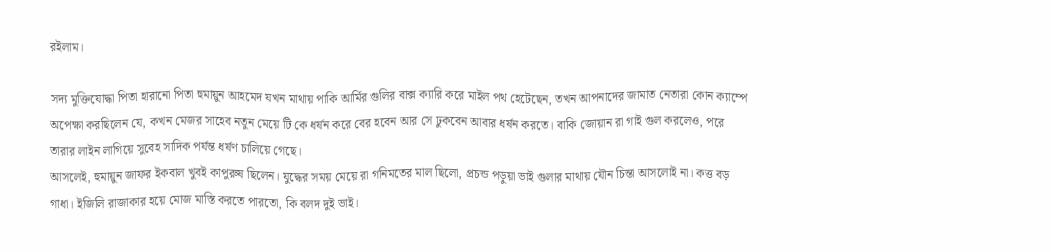রইলাম।

সদ্য মুক্তিযোদ্ধা পিতা হারানো পিতা হুমায়ুন আহমেদ যখন মাথায় পাকি আর্মির গুলির বাক্স ক্যারি করে মাইল পথ হেটেছেন, তখন আপনাদের জামাত নেতারা কোন ক্যাম্পে অপেক্ষা করছিলেন যে, কখন মেজর সাহেব নতুন মেয়ে টি কে ধর্ষন করে বের হবেন আর সে ঢুকবেন আবার ধর্ষন করতে। বাকি জোয়ান রা গাই গুল করলেও, পরে তারার লাইন লাগিয়ে সুবেহ সাদিক পর্যন্ত ধর্ষণ চালিয়ে গেছে।
আসলেই, হুমায়ুন জাফর ইকবাল খুবই কাপুরুষ ছিলেন। যুদ্ধের সময় মেয়ে রা গনিমতের মাল ছিলো, প্রচন্ড পড়ুয়া ভাই গুলার মাথায় যৌন চিন্তা আসলোই না। কত্ত বড় গাধা। ইজিলি রাজাকার হয়ে মোজ মাস্তি করতে পারতো, কি বলদ দুই ভাই।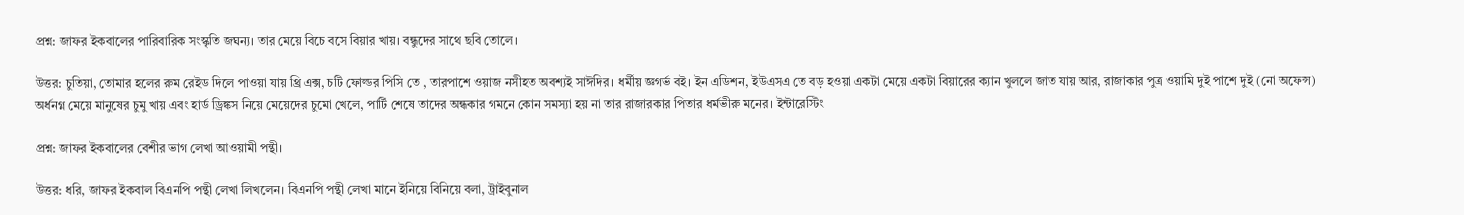প্রশ্ন: জাফর ইকবালের পারিবারিক সংস্কৃতি জঘন্য। তার মেয়ে বিচে বসে বিয়ার খায়। বন্ধুদের সাথে ছবি তোলে।

উত্তর: চুতিয়া, তোমার হলের রুম রেইড দিলে পাওয়া যায় থ্রি এক্স, চটি ফোল্ডর পিসি তে , তারপাশে ওয়াজ নসীহত অবশ্যই সাঈদির। ধর্মীয় জ্ঞগর্ভ বই। ইন এডিশন, ইউএসএ তে বড় হওয়া একটা মেয়ে একটা বিয়ারের ক্যান খুললে জাত যায় আর, রাজাকার পুত্র ওয়ামি দুই পাশে দুই (নো অফেন্স) অর্ধনগ্ন মেয়ে মানুষের চুমু খায় এবং হার্ড ড্রিঙ্কস নিয়ে মেয়েদের চুমো খেলে, পার্টি শেষে তাদের অন্ধকার গমনে কোন সমস্যা হয় না তার রাজারকার পিতার ধর্মভীরু মনের। ইন্টারেস্টিং

প্রশ্ন: জাফর ইকবালের বেশীর ভাগ লেখা আওয়ামী পন্থী।

উত্তর: ধরি, জাফর ইকবাল বিএনপি পন্থী লেখা লিখলেন। বিএনপি পন্থী লেখা মানে ইনিয়ে বিনিয়ে বলা, ট্রাইবুনাল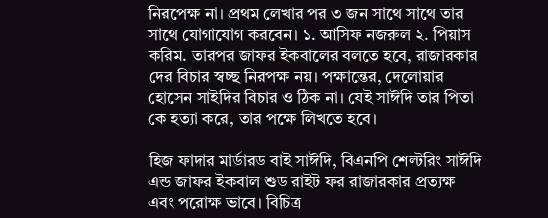নিরপেক্ষ না। প্রথম লেখার পর ৩ জন সাথে সাথে তার সাথে যোগাযোগ করবেন। ১. আসিফ নজরুল ২. পিয়াস করিম. তারপর জাফর ইকবালের বলতে হবে, রাজারকার দের বিচার স্বচ্ছ নিরপক্ষ নয়। পক্ষান্তের, দেলোয়ার হোসেন সাইদির বিচার ও ঠিক না। যেই সাঈদি তার পিতা কে হত্যা করে, তার পক্ষে লিখতে হবে।

হিজ ফাদার মার্ডারড বাই সাঈদি, বিএনপি শেল্টরিং সাঈদি এন্ড জাফর ইকবাল শুড রাইট ফর রাজারকার প্রত্যক্ষ এবং পরোক্ষ ভাবে। বিচিত্র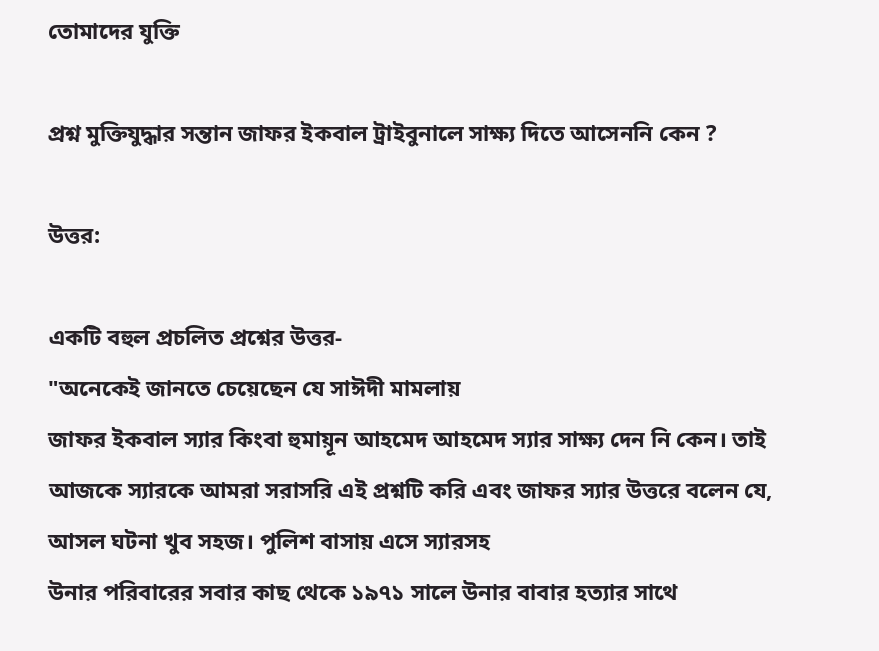তোমাদের যুক্তি

প্রশ্ন মুক্তিযুদ্ধার সন্তান জাফর ইকবাল ট্রাইবুনালে সাক্ষ্য দিতে আসেননি কেন ?

উত্তর:

একটি বহুল প্রচলিত প্রশ্নের উত্তর-
"অনেকেই জানতে চেয়েছেন যে সাঈদী মামলায়
জাফর ইকবাল স্যার কিংবা হুমায়ূন আহমেদ আহমেদ স্যার সাক্ষ্য দেন নি কেন। তাই আজকে স্যারকে আমরা সরাসরি এই প্রশ্নটি করি এবং জাফর স্যার উত্তরে বলেন যে, আসল ঘটনা খুব সহজ। পুলিশ বাসায় এসে স্যারসহ
উনার পরিবারের সবার কাছ থেকে ১৯৭১ সালে উনার বাবার হত্যার সাথে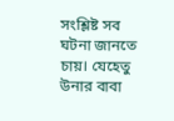সংশ্লিষ্ট সব
ঘটনা জানতে চায়। যেহেতু উনার বাবা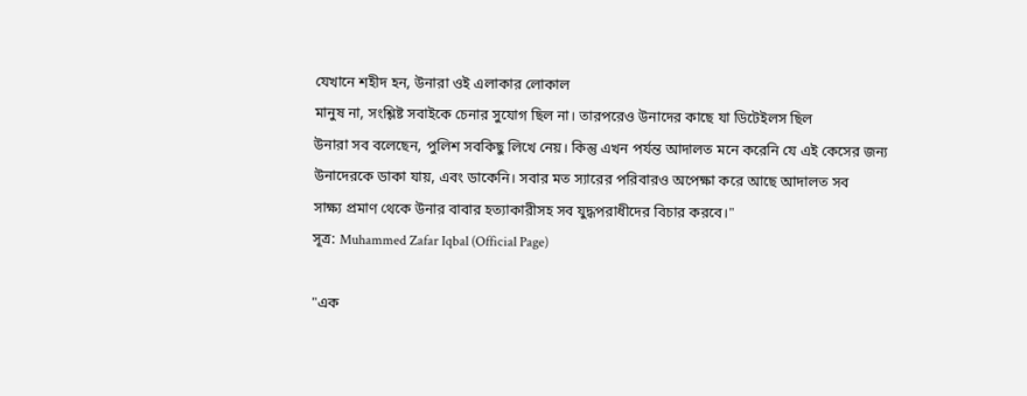যেখানে শহীদ হন, উনারা ওই এলাকার লোকাল
মানুষ না, সংশ্লিষ্ট সবাইকে চেনার সুযোগ ছিল না। তারপরেও উনাদের কাছে যা ডিটেইলস ছিল
উনারা সব বলেছেন, পুলিশ সবকিছু লিখে নেয়। কিন্তু এখন পর্যন্ত আদালত মনে করেনি যে এই কেসের জন্য
উনাদেরকে ডাকা যায়, এবং ডাকেনি। সবার মত স্যারের পরিবারও অপেক্ষা করে আছে আদালত সব
সাক্ষ্য প্রমাণ থেকে উনার বাবার হত্যাকারীসহ সব যুদ্ধপরাধীদের বিচার করবে।"
সূত্র: Muhammed Zafar Iqbal (Official Page)

"এক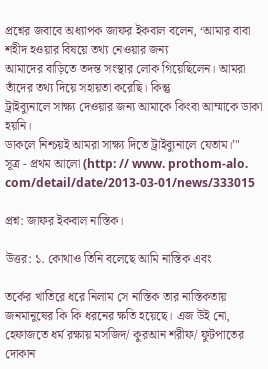প্রশ্নের জবাবে অধ্যাপক জাফর ইকবাল বলেন, ‘আমার বাবা শহীদ হওয়ার বিষয়ে তথ্য নেওয়ার জন্য
আমাদের বাড়িতে তদন্ত সংস্থার লোক গিয়েছিলেন। আমরা তাঁদের তথ্য দিয়ে সহায়তা করেছি। কিন্তু
ট্রাইব্যুনালে সাক্ষ্য দেওয়ার জন্য আমাকে কিংবা আম্মাকে ডাকা হয়নি।
ডাকলে নিশ্চয়ই আমরা সাক্ষ্য দিতে ট্রাইব্যুনালে যেতাম।’"
সূত্র - প্রথম আলো (http: // www. prothom-alo.
com/detail/date/2013-03-01/news/333015

প্রশ্ন: জাফর ইকবাল নাস্তিক।

উত্তর: ১. কোথাও তিনি বলেছে আমি নাস্তিক এবং

তর্কের খাতিরে ধরে নিলাম সে নাস্তিক তার নাস্তিকতায় জনমানুষের কি কি ধরনের ক্ষতি হয়েছে। এজ উই নো, হেফাজতে ধর্ম রক্ষায় মসজিদ/ কুরআন শরীফ/ ফুটপাতের দোকান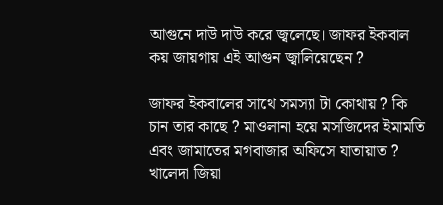আগুনে দাউ দাউ করে জ্বলেছে। জাফর ইকবাল কয় জায়গায় এই আগুন জ্বালিয়েছেন ?

জাফর ইকবালের সাথে সমস্যা টা কোথায় ? কি চান তার কাছে ? মাওলানা হয়ে মসজিদের ইমামতি এবং জামাতের মগবাজার অফিসে যাতায়াত ? খালেদা জিয়া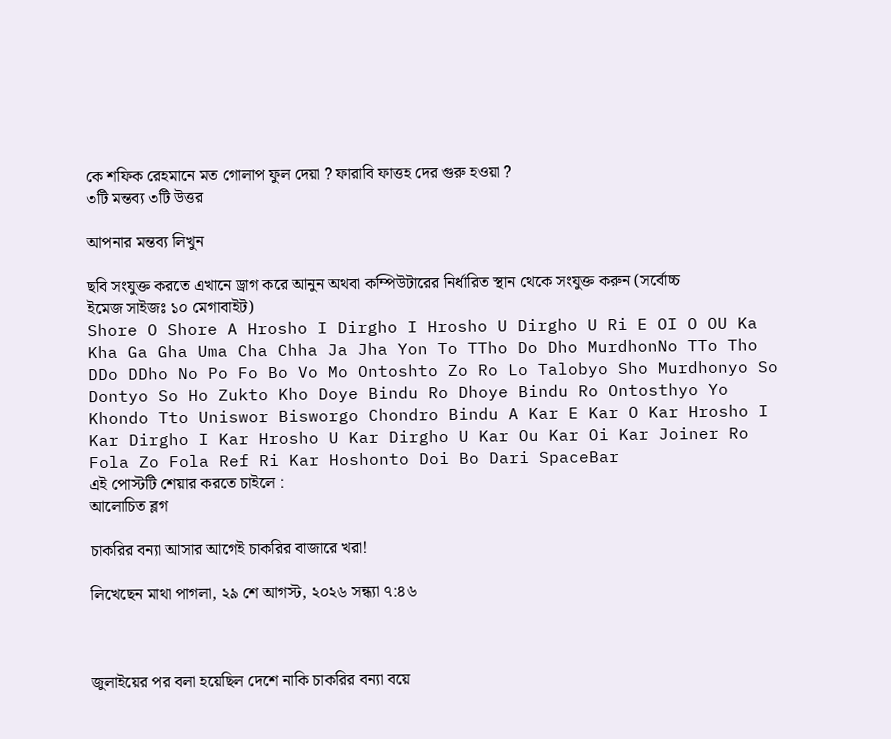কে শফিক রেহমানে মত গোলাপ ফুল দেয়া ? ফারাবি ফাত্তহ দের গুরু হওয়া ?
৩টি মন্তব্য ৩টি উত্তর

আপনার মন্তব্য লিখুন

ছবি সংযুক্ত করতে এখানে ড্রাগ করে আনুন অথবা কম্পিউটারের নির্ধারিত স্থান থেকে সংযুক্ত করুন (সর্বোচ্চ ইমেজ সাইজঃ ১০ মেগাবাইট)
Shore O Shore A Hrosho I Dirgho I Hrosho U Dirgho U Ri E OI O OU Ka Kha Ga Gha Uma Cha Chha Ja Jha Yon To TTho Do Dho MurdhonNo TTo Tho DDo DDho No Po Fo Bo Vo Mo Ontoshto Zo Ro Lo Talobyo Sho Murdhonyo So Dontyo So Ho Zukto Kho Doye Bindu Ro Dhoye Bindu Ro Ontosthyo Yo Khondo Tto Uniswor Bisworgo Chondro Bindu A Kar E Kar O Kar Hrosho I Kar Dirgho I Kar Hrosho U Kar Dirgho U Kar Ou Kar Oi Kar Joiner Ro Fola Zo Fola Ref Ri Kar Hoshonto Doi Bo Dari SpaceBar
এই পোস্টটি শেয়ার করতে চাইলে :
আলোচিত ব্লগ

চাকরির বন্যা আসার আগেই চাকরির বাজারে খরা!

লিখেছেন মাথা পাগলা, ২৯ শে আগস্ট, ২০২৬ সন্ধ্যা ৭:৪৬



জুলাইয়ের পর বলা হয়েছিল দেশে নাকি চাকরির বন্যা বয়ে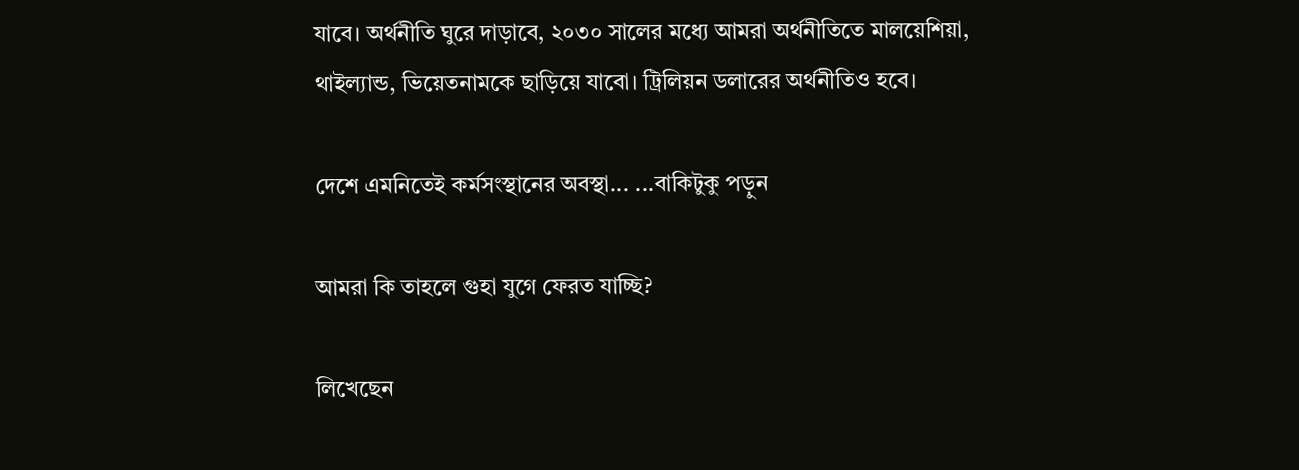যাবে। অর্থনীতি ঘুরে দাড়াবে, ২০৩০ সালের মধ্যে আমরা অর্থনীতিতে মালয়েশিয়া, থাইল্যান্ড, ভিয়েতনামকে ছাড়িয়ে যাবো। ট্রিলিয়ন ডলারের অর্থনীতিও হবে।

দেশে এমনিতেই কর্মসংস্থানের অবস্থা... ...বাকিটুকু পড়ুন

আমরা কি তাহলে গুহা যুগে ফেরত যাচ্ছি?

লিখেছেন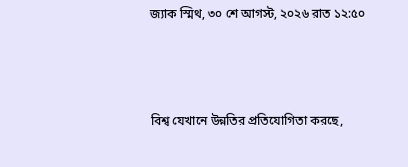জ্যাক স্মিথ, ৩০ শে আগস্ট, ২০২৬ রাত ১২:৫০



বিশ্ব যেখানে উন্নতির প্রতিযোগিতা করছে,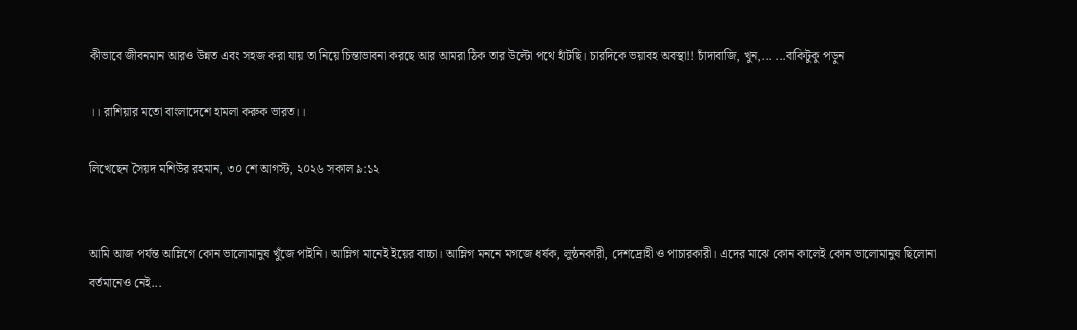কীভাবে জীবনমান আরও উন্নত এবং সহজ করা যায় তা নিয়ে চিন্তাভাবনা করছে আর আমরা ঠিক তার উল্টো পথে হাঁটছি। চারদিকে ভয়াবহ অবস্থা!! চাঁদাবাজি, খুন,... ...বাকিটুকু পড়ুন

।। রাশিয়ার মতো বাংলাদেশে হামলা করুক ভারত।।

লিখেছেন সৈয়দ মশিউর রহমান, ৩০ শে আগস্ট, ২০২৬ সকাল ৯:১২


আমি আজ পর্যন্ত আম্লিগে কোন ভালোমানুষ খুঁজে পাইনি। আম্লিগ মানেই ইয়ের বাচ্চা। আম্লিগ মননে মগজে ধর্ষক, লুন্ঠনকারী, দেশদ্রোহী ও পাচারকারী। এদের মাঝে কোন কালেই কোন ভালোমানুষ ছিলোনা বর্তমানেও নেই...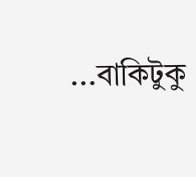...বাকিটুকু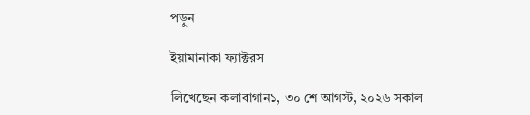পড়ুন

ইয়ামানাকা ফ্যাক্টরস

লিখেছেন কলাবাগান১, ৩০ শে আগস্ট, ২০২৬ সকাল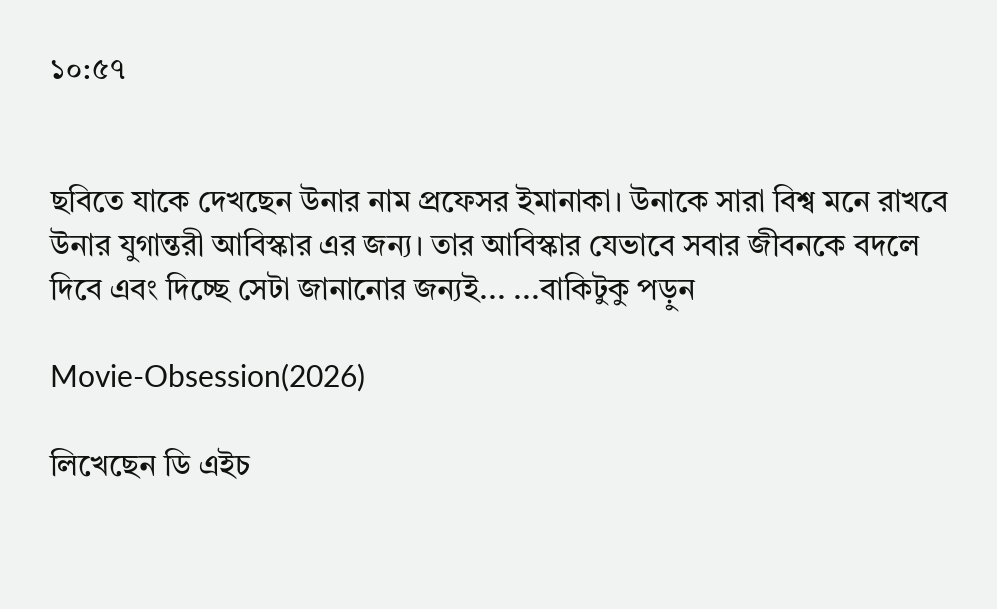১০:৫৭


ছবিতে যাকে দেখছেন উনার নাম প্রফেসর ইমানাকা। উনাকে সারা বিশ্ব মনে রাখবে উনার যুগান্তরী আবিস্কার এর জন্য। তার আবিস্কার যেভাবে সবার জীবনকে বদলে দিবে এবং দিচ্ছে সেটা জানানোর জন্যই... ...বাকিটুকু পড়ুন

Movie-Obsession(2026)

লিখেছেন ডি এইচ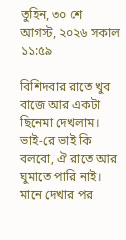তুহিন, ৩০ শে আগস্ট, ২০২৬ সকাল ১১:৫৯

বিশিদবার রাতে খুব বাজে আর একটা ছিনেমা দেখলাম। ভাই-রে ভাই কি বলবো, ঐ রাতে আর ঘুমাতে পারি নাই। মানে দেখার পর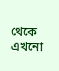থেকে এখনো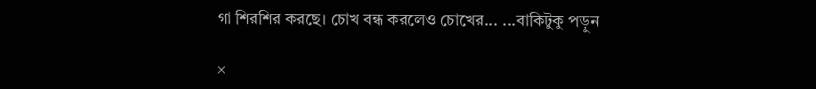গা শিরশির করছে। চোখ বন্ধ করলেও চোখের... ...বাকিটুকু পড়ুন

×